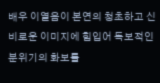배우 이열음이 본연의 청초하고 신비로운 이미지에 힘입어 독보적인 분위기의 화보를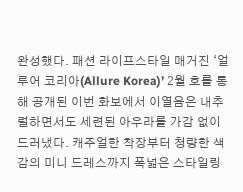완성했다. 패션 라이프스타일 매거진 ‘얼루어 코리아(Allure Korea)’ 2월 호를 통해 공개된 이번 화보에서 이열음은 내추럴하면서도 세련된 아우라를 가감 없이 드러냈다. 캐주얼한 착장부터 청량한 색감의 미니 드레스까지 폭넓은 스타일링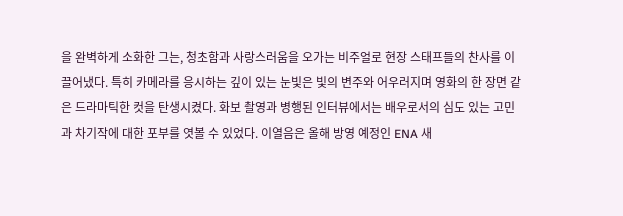을 완벽하게 소화한 그는, 청초함과 사랑스러움을 오가는 비주얼로 현장 스태프들의 찬사를 이끌어냈다. 특히 카메라를 응시하는 깊이 있는 눈빛은 빛의 변주와 어우러지며 영화의 한 장면 같은 드라마틱한 컷을 탄생시켰다. 화보 촬영과 병행된 인터뷰에서는 배우로서의 심도 있는 고민과 차기작에 대한 포부를 엿볼 수 있었다. 이열음은 올해 방영 예정인 ENA 새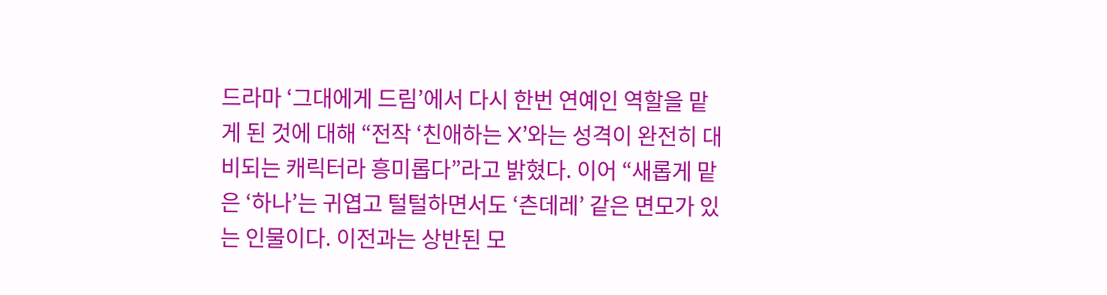드라마 ‘그대에게 드림’에서 다시 한번 연예인 역할을 맡게 된 것에 대해 “전작 ‘친애하는 X’와는 성격이 완전히 대비되는 캐릭터라 흥미롭다”라고 밝혔다. 이어 “새롭게 맡은 ‘하나’는 귀엽고 털털하면서도 ‘츤데레’ 같은 면모가 있는 인물이다. 이전과는 상반된 모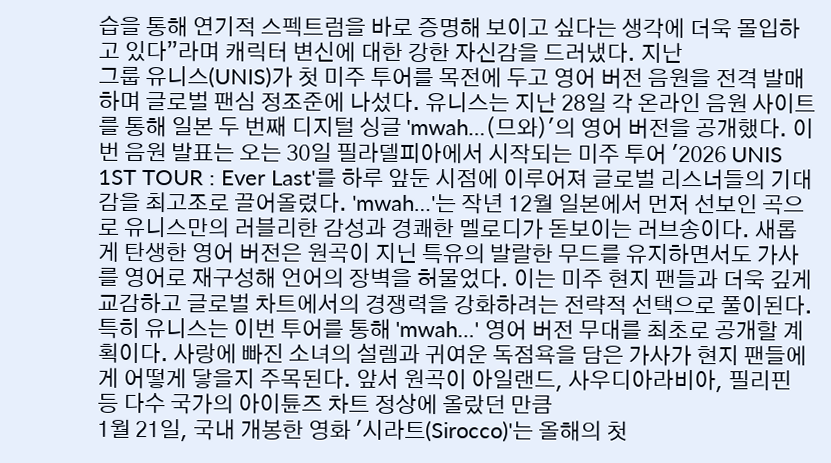습을 통해 연기적 스펙트럼을 바로 증명해 보이고 싶다는 생각에 더욱 몰입하고 있다”라며 캐릭터 변신에 대한 강한 자신감을 드러냈다. 지난
그룹 유니스(UNIS)가 첫 미주 투어를 목전에 두고 영어 버전 음원을 전격 발매하며 글로벌 팬심 정조준에 나섰다. 유니스는 지난 28일 각 온라인 음원 사이트를 통해 일본 두 번째 디지털 싱글 'mwah…(므와)'의 영어 버전을 공개했다. 이번 음원 발표는 오는 30일 필라델피아에서 시작되는 미주 투어 '2026 UNIS 1ST TOUR : Ever Last'를 하루 앞둔 시점에 이루어져 글로벌 리스너들의 기대감을 최고조로 끌어올렸다. 'mwah…'는 작년 12월 일본에서 먼저 선보인 곡으로 유니스만의 러블리한 감성과 경쾌한 멜로디가 돋보이는 러브송이다. 새롭게 탄생한 영어 버전은 원곡이 지닌 특유의 발랄한 무드를 유지하면서도 가사를 영어로 재구성해 언어의 장벽을 허물었다. 이는 미주 현지 팬들과 더욱 깊게 교감하고 글로벌 차트에서의 경쟁력을 강화하려는 전략적 선택으로 풀이된다. 특히 유니스는 이번 투어를 통해 'mwah…' 영어 버전 무대를 최초로 공개할 계획이다. 사랑에 빠진 소녀의 설렘과 귀여운 독점욕을 담은 가사가 현지 팬들에게 어떻게 닿을지 주목된다. 앞서 원곡이 아일랜드, 사우디아라비아, 필리핀 등 다수 국가의 아이튠즈 차트 정상에 올랐던 만큼
1월 21일, 국내 개봉한 영화 '시라트(Sirocco)'는 올해의 첫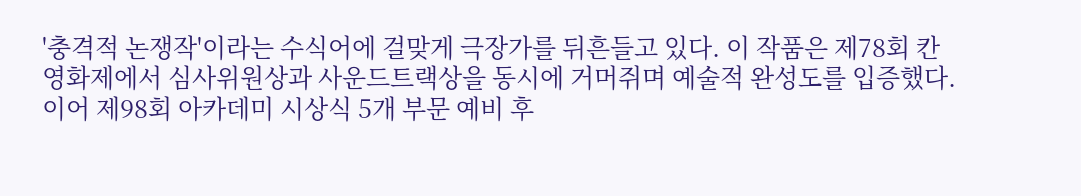'충격적 논쟁작'이라는 수식어에 걸맞게 극장가를 뒤흔들고 있다. 이 작품은 제78회 칸 영화제에서 심사위원상과 사운드트랙상을 동시에 거머쥐며 예술적 완성도를 입증했다. 이어 제98회 아카데미 시상식 5개 부문 예비 후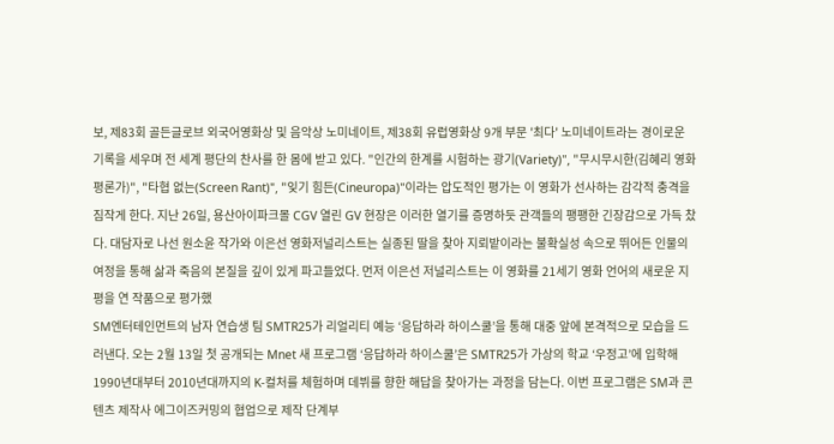보, 제83회 골든글로브 외국어영화상 및 음악상 노미네이트, 제38회 유럽영화상 9개 부문 '최다' 노미네이트라는 경이로운 기록을 세우며 전 세계 평단의 찬사를 한 몸에 받고 있다. "인간의 한계를 시험하는 광기(Variety)", "무시무시한(김혜리 영화평론가)", "타협 없는(Screen Rant)", "잊기 힘든(Cineuropa)"이라는 압도적인 평가는 이 영화가 선사하는 감각적 충격을 짐작게 한다. 지난 26일, 용산아이파크몰 CGV 열린 GV 현장은 이러한 열기를 증명하듯 관객들의 팽팽한 긴장감으로 가득 찼다. 대담자로 나선 원소윤 작가와 이은선 영화저널리스트는 실종된 딸을 찾아 지뢰밭이라는 불확실성 속으로 뛰어든 인물의 여정을 통해 삶과 죽음의 본질을 깊이 있게 파고들었다. 먼저 이은선 저널리스트는 이 영화를 21세기 영화 언어의 새로운 지평을 연 작품으로 평가했
SM엔터테인먼트의 남자 연습생 팀 SMTR25가 리얼리티 예능 ‘응답하라 하이스쿨’을 통해 대중 앞에 본격적으로 모습을 드러낸다. 오는 2월 13일 첫 공개되는 Mnet 새 프로그램 ‘응답하라 하이스쿨’은 SMTR25가 가상의 학교 ‘우정고’에 입학해 1990년대부터 2010년대까지의 K-컬처를 체험하며 데뷔를 향한 해답을 찾아가는 과정을 담는다. 이번 프로그램은 SM과 콘텐츠 제작사 에그이즈커밍의 협업으로 제작 단계부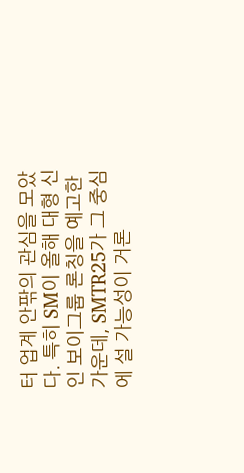터 업계 안팎의 관심을 모았다. 특히 SM이 올해 대형 신인 보이그룹 론칭을 예고한 가운데, SMTR25가 그 중심에 설 가능성이 거론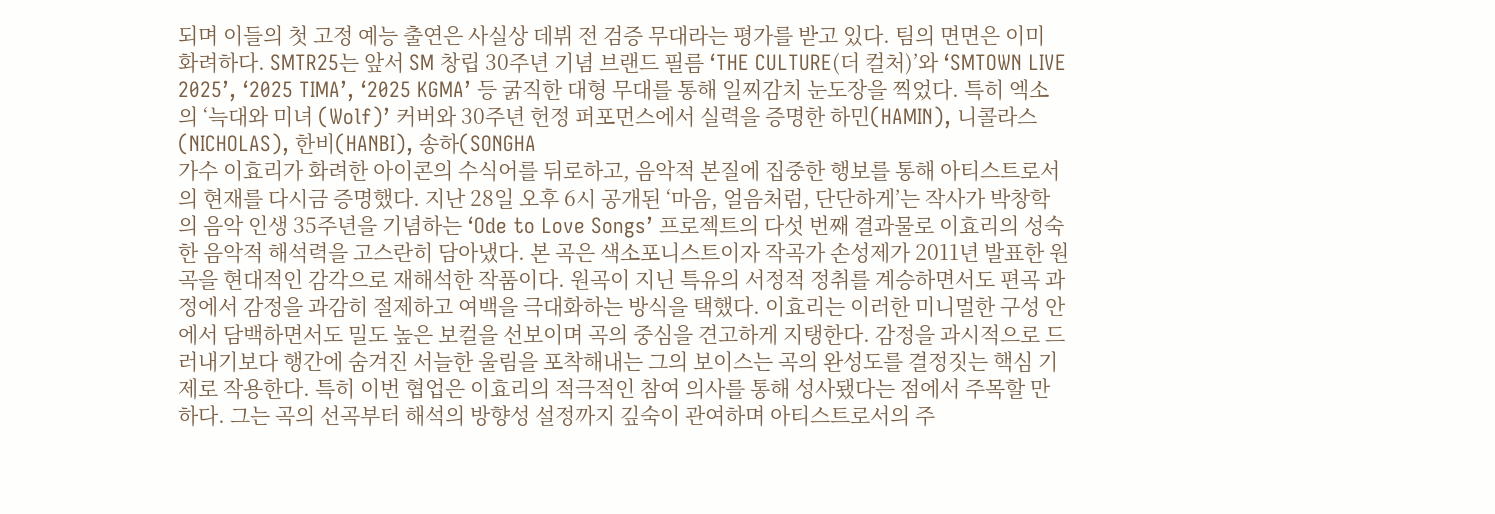되며 이들의 첫 고정 예능 출연은 사실상 데뷔 전 검증 무대라는 평가를 받고 있다. 팀의 면면은 이미 화려하다. SMTR25는 앞서 SM 창립 30주년 기념 브랜드 필름 ‘THE CULTURE(더 컬처)’와 ‘SMTOWN LIVE 2025’, ‘2025 TIMA’, ‘2025 KGMA’ 등 굵직한 대형 무대를 통해 일찌감치 눈도장을 찍었다. 특히 엑소의 ‘늑대와 미녀 (Wolf)’ 커버와 30주년 헌정 퍼포먼스에서 실력을 증명한 하민(HAMIN), 니콜라스(NICHOLAS), 한비(HANBI), 송하(SONGHA
가수 이효리가 화려한 아이콘의 수식어를 뒤로하고, 음악적 본질에 집중한 행보를 통해 아티스트로서의 현재를 다시금 증명했다. 지난 28일 오후 6시 공개된 ‘마음, 얼음처럼, 단단하게’는 작사가 박창학의 음악 인생 35주년을 기념하는 ‘Ode to Love Songs’ 프로젝트의 다섯 번째 결과물로 이효리의 성숙한 음악적 해석력을 고스란히 담아냈다. 본 곡은 색소포니스트이자 작곡가 손성제가 2011년 발표한 원곡을 현대적인 감각으로 재해석한 작품이다. 원곡이 지닌 특유의 서정적 정취를 계승하면서도 편곡 과정에서 감정을 과감히 절제하고 여백을 극대화하는 방식을 택했다. 이효리는 이러한 미니멀한 구성 안에서 담백하면서도 밀도 높은 보컬을 선보이며 곡의 중심을 견고하게 지탱한다. 감정을 과시적으로 드러내기보다 행간에 숨겨진 서늘한 울림을 포착해내는 그의 보이스는 곡의 완성도를 결정짓는 핵심 기제로 작용한다. 특히 이번 협업은 이효리의 적극적인 참여 의사를 통해 성사됐다는 점에서 주목할 만하다. 그는 곡의 선곡부터 해석의 방향성 설정까지 깊숙이 관여하며 아티스트로서의 주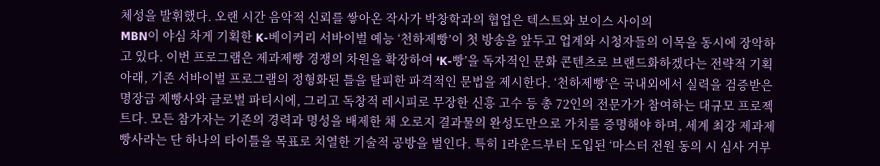체성을 발휘했다. 오랜 시간 음악적 신뢰를 쌓아온 작사가 박창학과의 협업은 텍스트와 보이스 사이의
MBN이 야심 차게 기획한 K-베이커리 서바이벌 예능 ‘천하제빵’이 첫 방송을 앞두고 업계와 시청자들의 이목을 동시에 장악하고 있다. 이번 프로그램은 제과제빵 경쟁의 차원을 확장하여 ‘K-빵’을 독자적인 문화 콘텐츠로 브랜드화하겠다는 전략적 기획 아래, 기존 서바이벌 프로그램의 정형화된 틀을 탈피한 파격적인 문법을 제시한다. ‘천하제빵’은 국내외에서 실력을 검증받은 명장급 제빵사와 글로벌 파티시에, 그리고 독창적 레시피로 무장한 신흥 고수 등 총 72인의 전문가가 참여하는 대규모 프로젝트다. 모든 참가자는 기존의 경력과 명성을 배제한 채 오로지 결과물의 완성도만으로 가치를 증명해야 하며, 세계 최강 제과제빵사라는 단 하나의 타이틀을 목표로 치열한 기술적 공방을 벌인다. 특히 1라운드부터 도입된 ‘마스터 전원 동의 시 심사 거부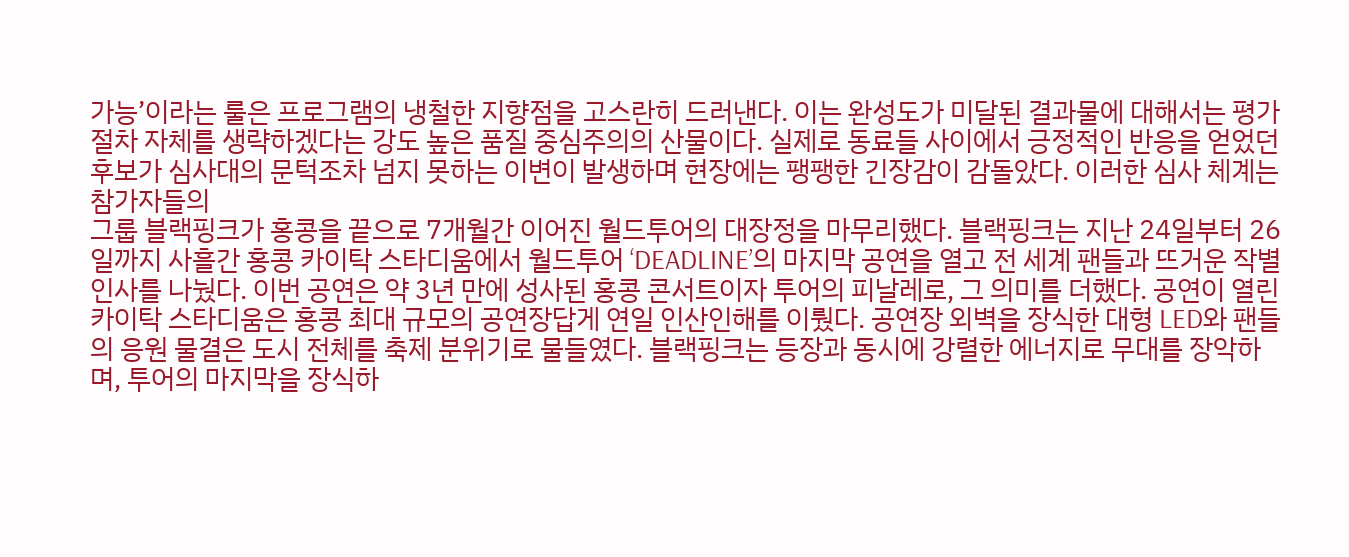가능’이라는 룰은 프로그램의 냉철한 지향점을 고스란히 드러낸다. 이는 완성도가 미달된 결과물에 대해서는 평가 절차 자체를 생략하겠다는 강도 높은 품질 중심주의의 산물이다. 실제로 동료들 사이에서 긍정적인 반응을 얻었던 후보가 심사대의 문턱조차 넘지 못하는 이변이 발생하며 현장에는 팽팽한 긴장감이 감돌았다. 이러한 심사 체계는 참가자들의
그룹 블랙핑크가 홍콩을 끝으로 7개월간 이어진 월드투어의 대장정을 마무리했다. 블랙핑크는 지난 24일부터 26일까지 사흘간 홍콩 카이탁 스타디움에서 월드투어 ‘DEADLINE’의 마지막 공연을 열고 전 세계 팬들과 뜨거운 작별 인사를 나눴다. 이번 공연은 약 3년 만에 성사된 홍콩 콘서트이자 투어의 피날레로, 그 의미를 더했다. 공연이 열린 카이탁 스타디움은 홍콩 최대 규모의 공연장답게 연일 인산인해를 이뤘다. 공연장 외벽을 장식한 대형 LED와 팬들의 응원 물결은 도시 전체를 축제 분위기로 물들였다. 블랙핑크는 등장과 동시에 강렬한 에너지로 무대를 장악하며, 투어의 마지막을 장식하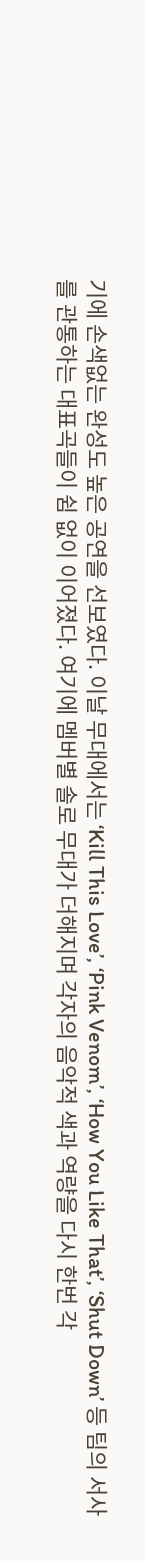기에 손색없는 완성도 높은 공연을 선보였다. 이날 무대에서는 ‘Kill This Love’, ‘Pink Venom’, ‘How You Like That’, ‘Shut Down’ 등 팀의 서사를 관통하는 대표곡들이 쉼 없이 이어졌다. 여기에 멤버별 솔로 무대가 더해지며 각자의 음악적 색과 역량을 다시 한번 각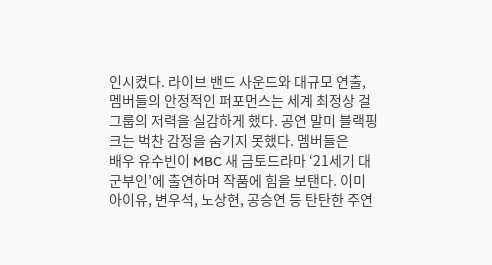인시켰다. 라이브 밴드 사운드와 대규모 연출, 멤버들의 안정적인 퍼포먼스는 세계 최정상 걸그룹의 저력을 실감하게 했다. 공연 말미 블랙핑크는 벅찬 감정을 숨기지 못했다. 멤버들은
배우 유수빈이 MBC 새 금토드라마 ‘21세기 대군부인’에 출연하며 작품에 힘을 보탠다. 이미 아이유, 변우석, 노상현, 공승연 등 탄탄한 주연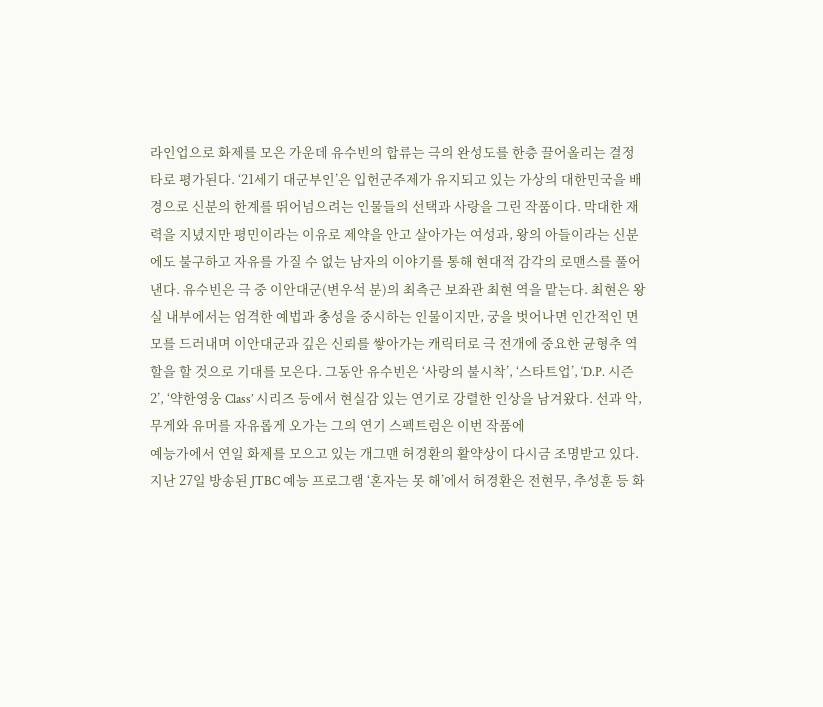라인업으로 화제를 모은 가운데 유수빈의 합류는 극의 완성도를 한층 끌어올리는 결정타로 평가된다. ‘21세기 대군부인’은 입헌군주제가 유지되고 있는 가상의 대한민국을 배경으로 신분의 한계를 뛰어넘으려는 인물들의 선택과 사랑을 그린 작품이다. 막대한 재력을 지녔지만 평민이라는 이유로 제약을 안고 살아가는 여성과, 왕의 아들이라는 신분에도 불구하고 자유를 가질 수 없는 남자의 이야기를 통해 현대적 감각의 로맨스를 풀어낸다. 유수빈은 극 중 이안대군(변우석 분)의 최측근 보좌관 최현 역을 맡는다. 최현은 왕실 내부에서는 엄격한 예법과 충성을 중시하는 인물이지만, 궁을 벗어나면 인간적인 면모를 드러내며 이안대군과 깊은 신뢰를 쌓아가는 캐릭터로 극 전개에 중요한 균형추 역할을 할 것으로 기대를 모은다. 그동안 유수빈은 ‘사랑의 불시착’, ‘스타트업’, ‘D.P. 시즌2’, ‘약한영웅 Class’ 시리즈 등에서 현실감 있는 연기로 강렬한 인상을 남겨왔다. 선과 악, 무게와 유머를 자유롭게 오가는 그의 연기 스펙트럼은 이번 작품에
예능가에서 연일 화제를 모으고 있는 개그맨 허경환의 활약상이 다시금 조명받고 있다. 지난 27일 방송된 JTBC 예능 프로그램 ‘혼자는 못 해’에서 허경환은 전현무, 추성훈 등 화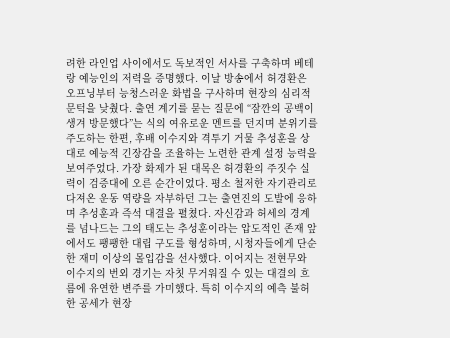려한 라인업 사이에서도 독보적인 서사를 구축하며 베테랑 예능인의 저력을 증명했다. 이날 방송에서 허경환은 오프닝부터 능청스러운 화법을 구사하며 현장의 심리적 문턱을 낮췄다. 출연 계기를 묻는 질문에 “잠깐의 공백이 생겨 방문했다”는 식의 여유로운 멘트를 던지며 분위기를 주도하는 한편, 후배 이수지와 격투기 거물 추성훈을 상대로 예능적 긴장감을 조율하는 노련한 관계 설정 능력을 보여주었다. 가장 화제가 된 대목은 허경환의 주짓수 실력이 검증대에 오른 순간이었다. 평소 철저한 자기관리로 다져온 운동 역량을 자부하던 그는 출연진의 도발에 응하며 추성훈과 즉석 대결을 펼쳤다. 자신감과 허세의 경계를 넘나드는 그의 태도는 추성훈이라는 압도적인 존재 앞에서도 팽팽한 대립 구도를 형성하며, 시청자들에게 단순한 재미 이상의 몰입감을 선사했다. 이어지는 전현무와 이수지의 번외 경기는 자칫 무거워질 수 있는 대결의 흐름에 유연한 변주를 가미했다. 특히 이수지의 예측 불허한 공세가 현장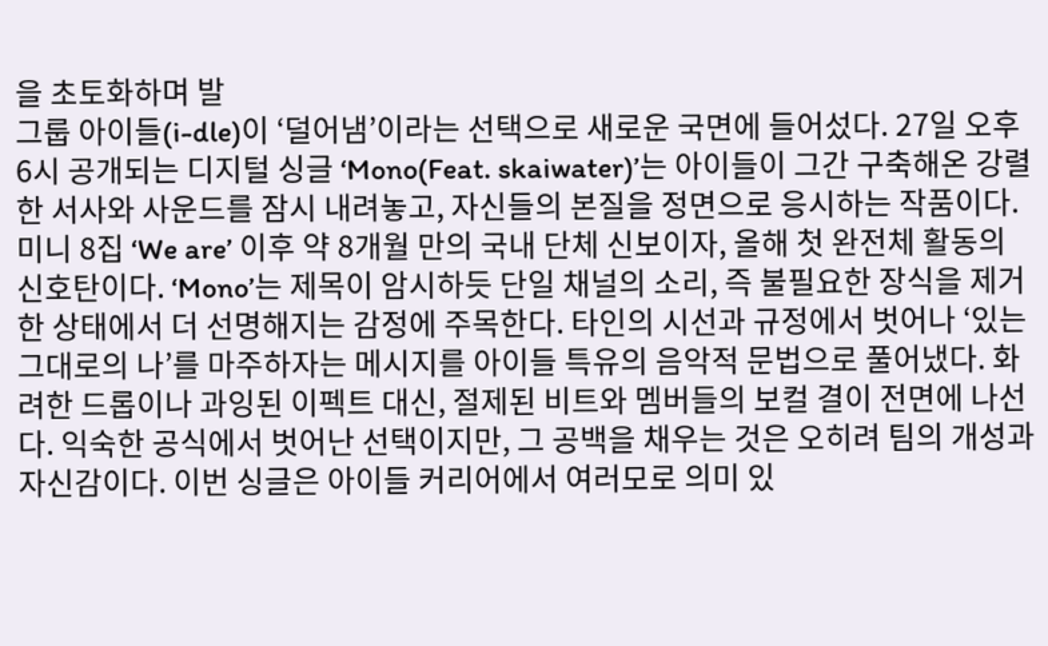을 초토화하며 발
그룹 아이들(i-dle)이 ‘덜어냄’이라는 선택으로 새로운 국면에 들어섰다. 27일 오후 6시 공개되는 디지털 싱글 ‘Mono(Feat. skaiwater)’는 아이들이 그간 구축해온 강렬한 서사와 사운드를 잠시 내려놓고, 자신들의 본질을 정면으로 응시하는 작품이다. 미니 8집 ‘We are’ 이후 약 8개월 만의 국내 단체 신보이자, 올해 첫 완전체 활동의 신호탄이다. ‘Mono’는 제목이 암시하듯 단일 채널의 소리, 즉 불필요한 장식을 제거한 상태에서 더 선명해지는 감정에 주목한다. 타인의 시선과 규정에서 벗어나 ‘있는 그대로의 나’를 마주하자는 메시지를 아이들 특유의 음악적 문법으로 풀어냈다. 화려한 드롭이나 과잉된 이펙트 대신, 절제된 비트와 멤버들의 보컬 결이 전면에 나선다. 익숙한 공식에서 벗어난 선택이지만, 그 공백을 채우는 것은 오히려 팀의 개성과 자신감이다. 이번 싱글은 아이들 커리어에서 여러모로 의미 있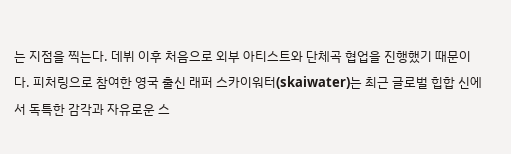는 지점을 찍는다. 데뷔 이후 처음으로 외부 아티스트와 단체곡 협업을 진행했기 때문이다. 피처링으로 참여한 영국 출신 래퍼 스카이워터(skaiwater)는 최근 글로벌 힙합 신에서 독특한 감각과 자유로운 스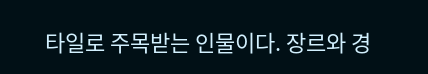타일로 주목받는 인물이다. 장르와 경